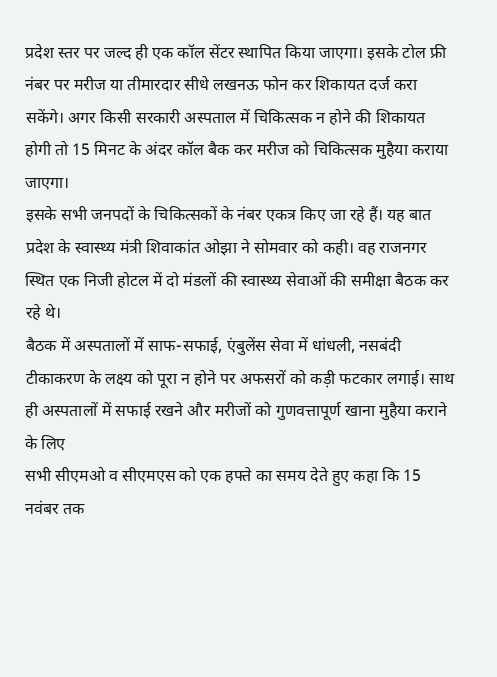प्रदेश स्तर पर जल्द ही एक कॉल सेंटर स्थापित किया जाएगा। इसके टोल फ्री नंबर पर मरीज या तीमारदार सीधे लखनऊ फोन कर शिकायत दर्ज करा सकेंगे। अगर किसी सरकारी अस्पताल में चिकित्सक न होने की शिकायत होगी तो 15 मिनट के अंदर कॉल बैक कर मरीज को चिकित्सक मुहैया कराया जाएगा।
इसके सभी जनपदों के चिकित्सकों के नंबर एकत्र किए जा रहे हैं। यह बात प्रदेश के स्वास्थ्य मंत्री शिवाकांत ओझा ने सोमवार को कही। वह राजनगर स्थित एक निजी होटल में दो मंडलों की स्वास्थ्य सेवाओं की समीक्षा बैठक कर रहे थे।
बैठक में अस्पतालों में साफ-सफाई, एंबुलेंस सेवा में धांधली, नसबंदी टीकाकरण के लक्ष्य को पूरा न होने पर अफसरों को कड़ी फटकार लगाई। साथ ही अस्पतालों में सफाई रखने और मरीजों को गुणवत्तापूर्ण खाना मुहैया कराने के लिए
सभी सीएमओ व सीएमएस को एक हफ्ते का समय देते हुए कहा कि 15 नवंबर तक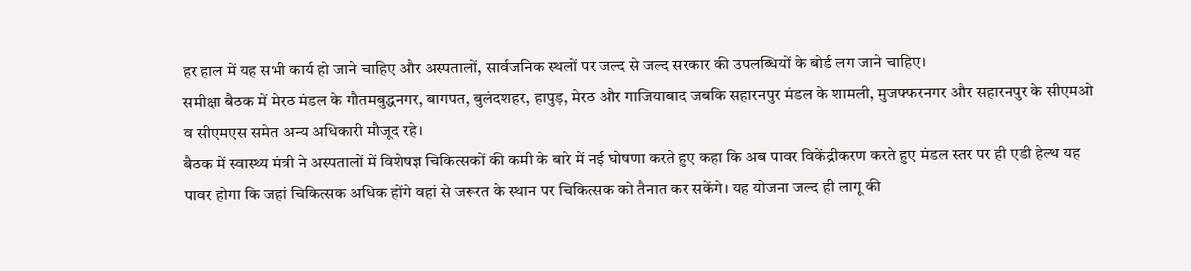हर हाल में यह सभी कार्य हो जाने चाहिए और अस्पतालों, सार्वजनिक स्थलों पर जल्द से जल्द सरकार की उपलब्धियों के बोर्ड लग जाने चाहिए।
समीक्षा बैठक में मेरठ मंडल के गौतमबुद्धनगर, बागपत, बुलंदशहर, हापुड़, मेरठ और गाजियाबाद जबकि सहारनपुर मंडल के शामली, मुजफ्फरनगर और सहारनपुर के सीएमओ व सीएमएस समेत अन्य अधिकारी मौजूद रहे।
बैठक में स्वास्थ्य मंत्री ने अस्पतालों में विशेषज्ञ चिकित्सकों की कमी के बारे में नई घोषणा करते हुए कहा कि अब पावर विकेंद्रीकरण करते हुए मंडल स्तर पर ही एडी हेल्थ यह पावर होगा कि जहां चिकित्सक अधिक होंगे वहां से जरूरत के स्थान पर चिकित्सक को तैनात कर सकेंगे। यह योजना जल्द ही लागू की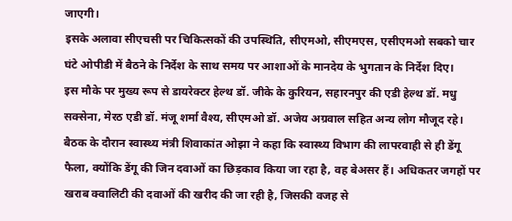जाएगी।
इसके अलावा सीएचसी पर चिकित्सकों की उपस्थिति, सीएमओ, सीएमएस, एसीएमओ सबको चार घंटे ओपीडी में बैठने के निर्देश के साथ समय पर आशाओं के मानदेय के भुगतान के निर्देश दिए।
इस मौके पर मुख्य रूप से डायरेक्टर हेल्थ डॉ. जीके के कुरियन, सहारनपुर की एडी हेल्थ डॉ. मधु सक्सेना, मेरठ एडी डॉ. मंजू शर्मा वैश्य, सीएमओ डॉ. अजेय अग्रवाल सहित अन्य लोग मौजूद रहे।
बैठक के दौरान स्वास्थ्य मंत्री शिवाकांत ओझा ने कहा कि स्वास्थ्य विभाग की लापरवाही से ही डेंगू फैला, क्योंकि डेंगू की जिन दवाओं का छिड़काव किया जा रहा है, वह बेअसर हैं। अधिकतर जगहों पर खराब क्वालिटी की दवाओं की खरीद की जा रही है, जिसकी वजह से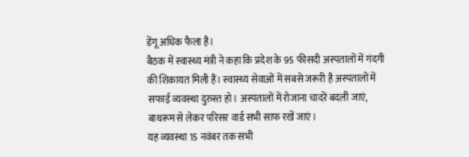डेंगू अधिक फैला है।
बैठक में स्वास्थ्य मंत्री ने कहा कि प्रदेश के 95 फीसदी अस्पतालों में गंदगी की शिकायत मिली हैं। स्वास्थ्य सेवाओं में सबसे जरूरी है अस्पतालों में सफाई व्यवस्था दुरुस्त हो। अस्पतालों में रोजाना चादरें बदली जाएं, बाथरूम से लेकर परिसर वार्ड सभी साफ रखें जाएं।
यह व्यवस्था 15 नवंबर तक सभी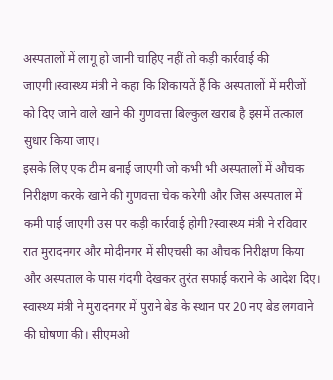अस्पतालों में लागू हो जानी चाहिए नहीं तो कड़ी कार्रवाई की जाएगी।स्वास्थ्य मंत्री ने कहा कि शिकायतें हैं कि अस्पतालों में मरीजों को दिए जाने वाले खाने की गुणवत्ता बिल्कुल खराब है इसमें तत्काल सुधार किया जाए।
इसके लिए एक टीम बनाई जाएगी जो कभी भी अस्पतालों में औचक निरीक्षण करके खाने की गुणवत्ता चेक करेगी और जिस अस्पताल में कमी पाई जाएगी उस पर कड़ी कार्रवाई होगी?स्वास्थ्य मंत्री ने रविवार रात मुरादनगर और मोदीनगर में सीएचसी का औचक निरीक्षण किया और अस्पताल के पास गंदगी देखकर तुरंत सफाई कराने के आदेश दिए।
स्वास्थ्य मंत्री ने मुरादनगर में पुराने बेड के स्थान पर 20 नए बेड लगवाने की घोषणा की। सीएमओ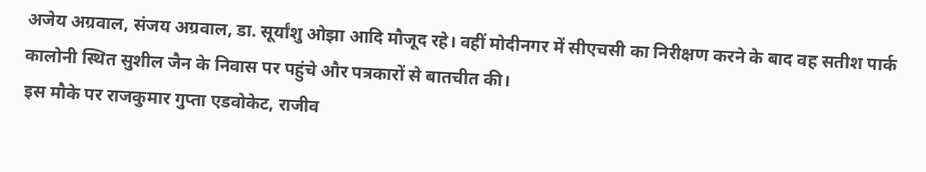अजेय अग्रवाल, संजय अग्रवाल, डा. सूर्यांशु ओझा आदि मौजूद रहे। वहीं मोदीनगर में सीएचसी का निरीक्षण करने के बाद वह सतीश पार्क कालोनी स्थित सुशील जैन के निवास पर पहुंचे और पत्रकारों से बातचीत की।
इस मौके पर राजकुमार गुप्ता एडवोकेट, राजीव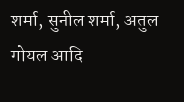शर्मा, सुनील शर्मा, अतुल गोयल आदि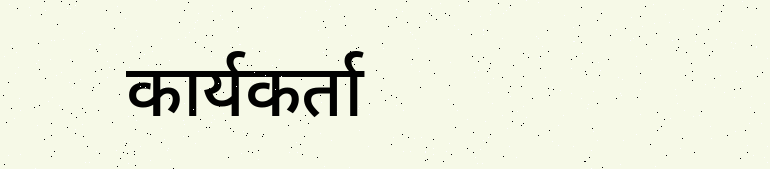कार्यकर्ता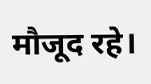मौजूद रहे।